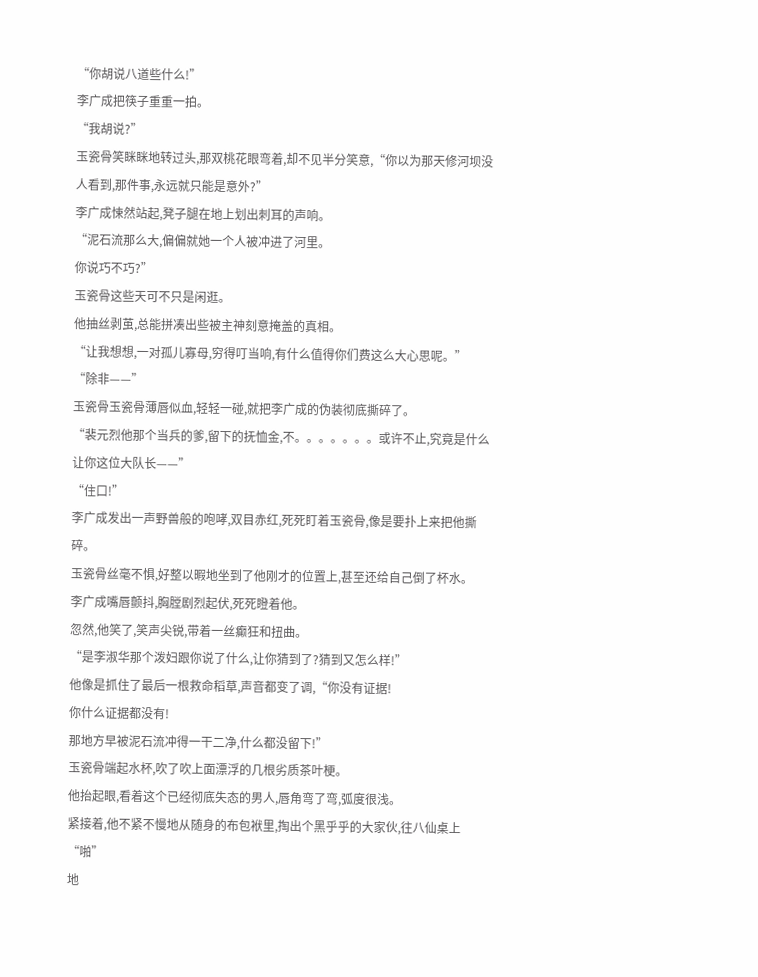“你胡说八道些什么!”
李广成把筷子重重一拍。
“我胡说?”
玉瓷骨笑眯眯地转过头,那双桃花眼弯着,却不见半分笑意,“你以为那天修河坝没人看到,那件事,永远就只能是意外?”
李广成悚然站起,凳子腿在地上划出刺耳的声响。
“泥石流那么大,偏偏就她一个人被冲进了河里。
你说巧不巧?”
玉瓷骨这些天可不只是闲逛。
他抽丝剥茧,总能拼凑出些被主神刻意掩盖的真相。
“让我想想,一对孤儿寡母,穷得叮当响,有什么值得你们费这么大心思呢。”
“除非——”
玉瓷骨玉瓷骨薄唇似血,轻轻一碰,就把李广成的伪装彻底撕碎了。
“裴元烈他那个当兵的爹,留下的抚恤金,不。。。。。。。或许不止,究竟是什么让你这位大队长——”
“住口!”
李广成发出一声野兽般的咆哮,双目赤红,死死盯着玉瓷骨,像是要扑上来把他撕碎。
玉瓷骨丝毫不惧,好整以暇地坐到了他刚才的位置上,甚至还给自己倒了杯水。
李广成嘴唇颤抖,胸膛剧烈起伏,死死瞪着他。
忽然,他笑了,笑声尖锐,带着一丝癫狂和扭曲。
“是李淑华那个泼妇跟你说了什么,让你猜到了?猜到又怎么样!”
他像是抓住了最后一根救命稻草,声音都变了调,“你没有证据!
你什么证据都没有!
那地方早被泥石流冲得一干二净,什么都没留下!”
玉瓷骨端起水杯,吹了吹上面漂浮的几根劣质茶叶梗。
他抬起眼,看着这个已经彻底失态的男人,唇角弯了弯,弧度很浅。
紧接着,他不紧不慢地从随身的布包袱里,掏出个黑乎乎的大家伙,往八仙桌上“啪”
地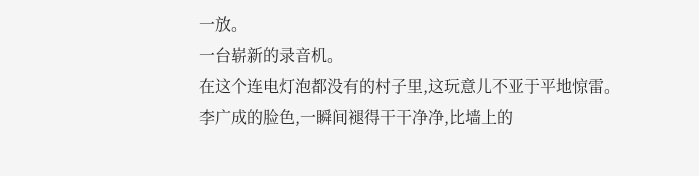一放。
一台崭新的录音机。
在这个连电灯泡都没有的村子里,这玩意儿不亚于平地惊雷。
李广成的脸色,一瞬间褪得干干净净,比墙上的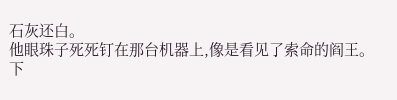石灰还白。
他眼珠子死死钉在那台机器上,像是看见了索命的阎王。
下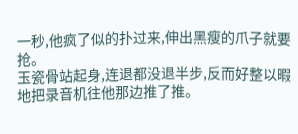一秒,他疯了似的扑过来,伸出黑瘦的爪子就要抢。
玉瓷骨站起身,连退都没退半步,反而好整以暇地把录音机往他那边推了推。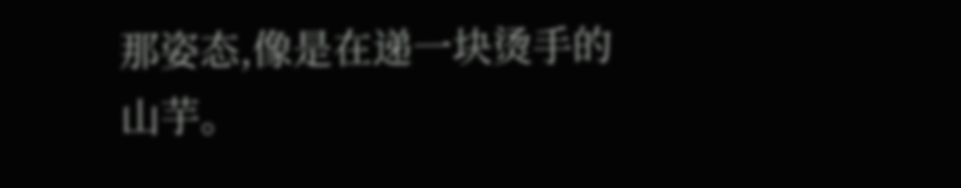那姿态,像是在递一块烫手的山芋。